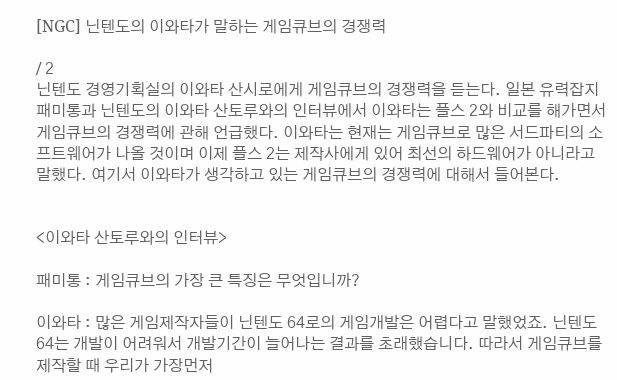[NGC] 닌텐도의 이와타가 말하는 게임큐브의 경쟁력

/ 2
닌텐도 경영기획실의 이와타 산시로에게 게임큐브의 경쟁력을 듣는다. 일본 유력잡지 패미통과 닌텐도의 이와타 산토루와의 인터뷰에서 이와타는 플스 2와 비교를 해가면서 게임큐브의 경쟁력에 관해 언급했다. 이와타는 현재는 게임큐브로 많은 서드파티의 소프트웨어가 나올 것이며 이제 플스 2는 제작사에게 있어 최선의 하드웨어가 아니라고 말했다. 여기서 이와타가 생각하고 있는 게임큐브의 경쟁력에 대해서 들어본다.


<이와타 산토루와의 인터뷰>

패미통 : 게임큐브의 가장 큰 특징은 무엇입니까?

이와타 : 많은 게임제작자들이 닌텐도 64로의 게임개발은 어렵다고 말했었죠. 닌텐도 64는 개발이 어려워서 개발기간이 늘어나는 결과를 초래했습니다. 따라서 게임큐브를 제작할 때 우리가 가장먼저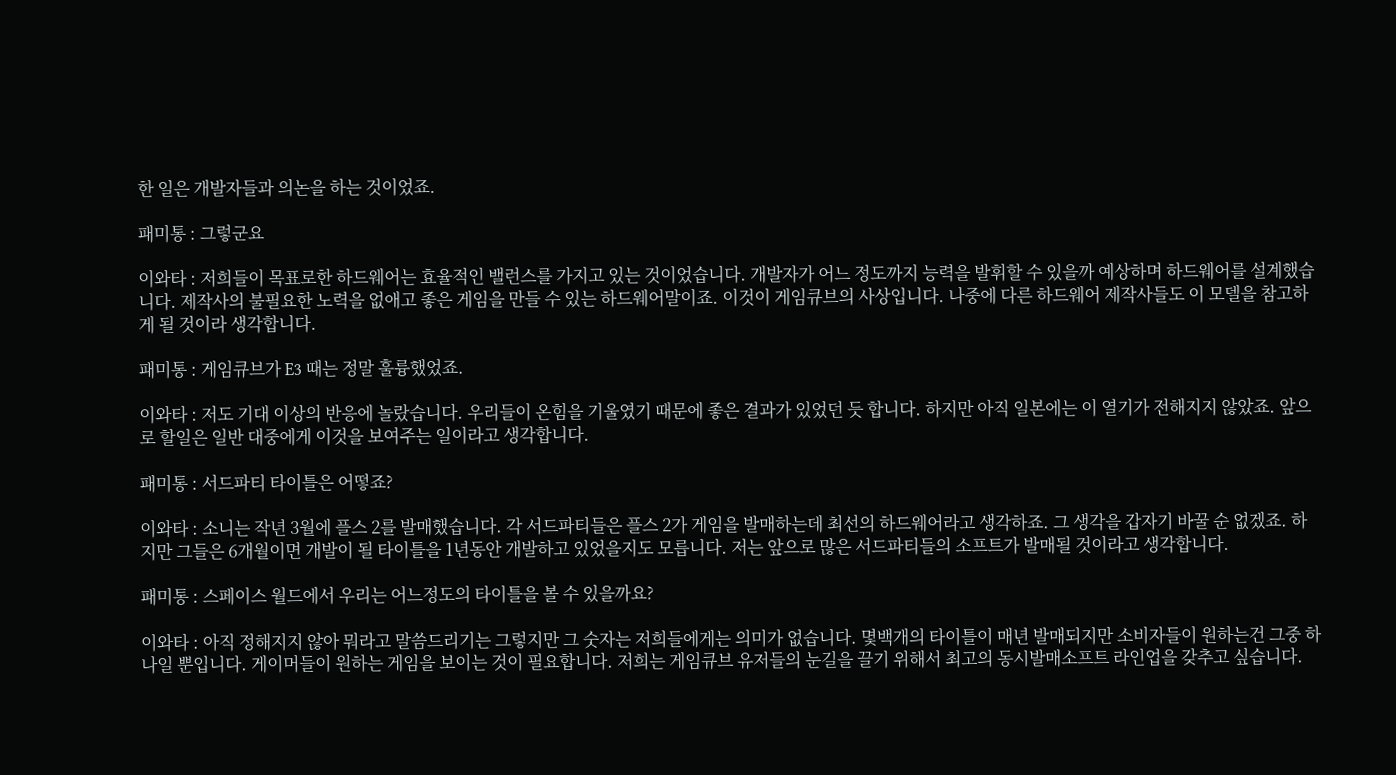한 일은 개발자들과 의논을 하는 것이었죠.

패미통 : 그렇군요

이와타 : 저희들이 목표로한 하드웨어는 효율적인 밸런스를 가지고 있는 것이었습니다. 개발자가 어느 정도까지 능력을 발휘할 수 있을까 예상하며 하드웨어를 설계했습니다. 제작사의 불필요한 노력을 없애고 좋은 게임을 만들 수 있는 하드웨어말이죠. 이것이 게임큐브의 사상입니다. 나중에 다른 하드웨어 제작사들도 이 모델을 참고하게 될 것이라 생각합니다.

패미통 : 게임큐브가 E3 때는 정말 훌륭했었죠.

이와타 : 저도 기대 이상의 반응에 놀랐습니다. 우리들이 온힘을 기울였기 때문에 좋은 결과가 있었던 듯 합니다. 하지만 아직 일본에는 이 열기가 전해지지 않았죠. 앞으로 할일은 일반 대중에게 이것을 보여주는 일이라고 생각합니다.

패미통 : 서드파티 타이틀은 어떻죠?

이와타 : 소니는 작년 3월에 플스 2를 발매했습니다. 각 서드파티들은 플스 2가 게임을 발매하는데 최선의 하드웨어라고 생각하죠. 그 생각을 갑자기 바꿀 순 없겠죠. 하지만 그들은 6개월이면 개발이 될 타이틀을 1년동안 개발하고 있었을지도 모릅니다. 저는 앞으로 많은 서드파티들의 소프트가 발매될 것이라고 생각합니다.

패미통 : 스페이스 월드에서 우리는 어느정도의 타이틀을 볼 수 있을까요?

이와타 : 아직 정해지지 않아 뭐라고 말씀드리기는 그렇지만 그 숫자는 저희들에게는 의미가 없습니다. 몇백개의 타이틀이 매년 발매되지만 소비자들이 원하는건 그중 하나일 뿐입니다. 게이머들이 원하는 게임을 보이는 것이 필요합니다. 저희는 게임큐브 유저들의 눈길을 끌기 위해서 최고의 동시발매소프트 라인업을 갖추고 싶습니다.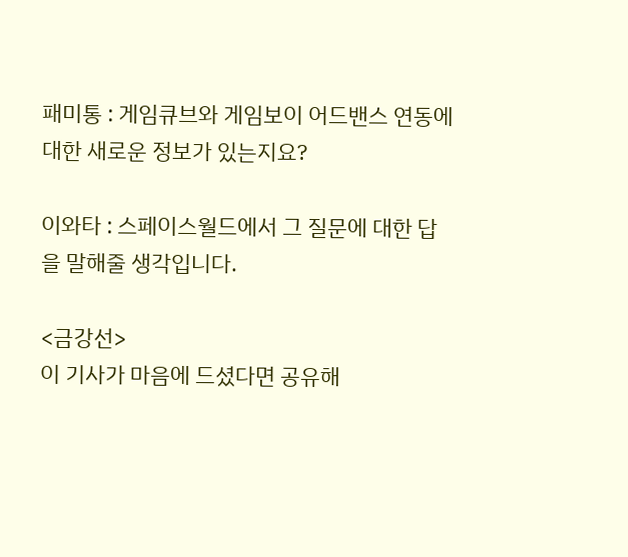패미통 : 게임큐브와 게임보이 어드밴스 연동에 대한 새로운 정보가 있는지요?

이와타 : 스페이스월드에서 그 질문에 대한 답을 말해줄 생각입니다.

<금강선>
이 기사가 마음에 드셨다면 공유해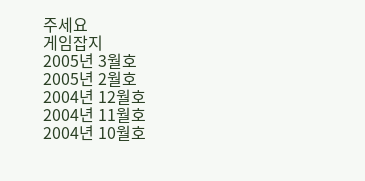주세요
게임잡지
2005년 3월호
2005년 2월호
2004년 12월호
2004년 11월호
2004년 10월호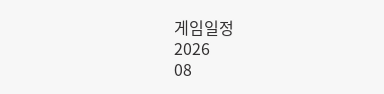게임일정
2026
08